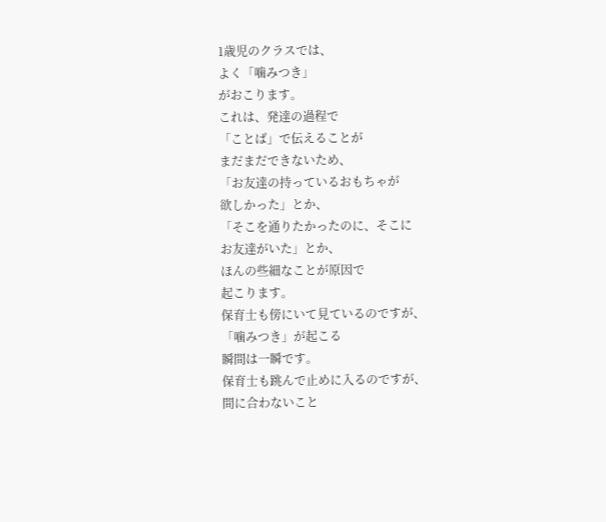1歳児のクラスでは、
よく「噛みつき」
がおこります。
これは、発達の過程で
「ことば」で伝えることが
まだまだできないため、
「お友達の持っているおもちゃが
欲しかった」とか、
「そこを通りたかったのに、そこに
お友達がいた」とか、
ほんの些細なことが原因で
起こります。
保育士も傍にいて見ているのですが、
「噛みつき」が起こる
瞬間は一瞬です。
保育士も跳んで止めに入るのですが、
間に合わないこと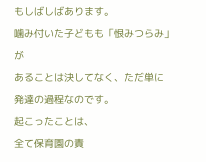もしばしばあります。
噛み付いた子どもも「恨みつらみ」が
あることは決してなく、ただ単に
発達の過程なのです。
起こったことは、
全て保育園の責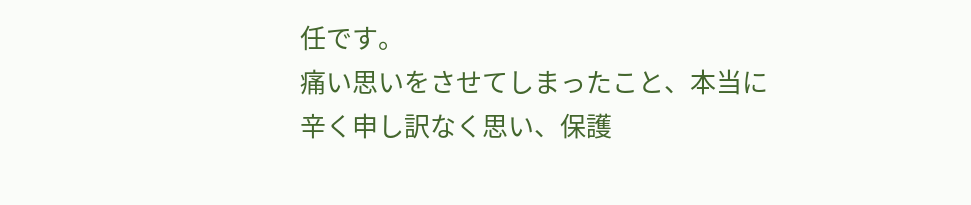任です。
痛い思いをさせてしまったこと、本当に
辛く申し訳なく思い、保護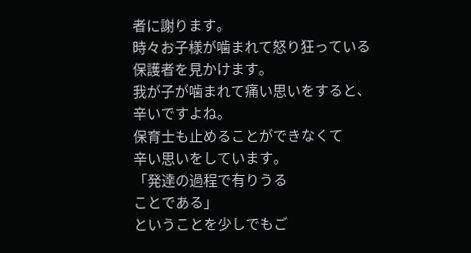者に謝ります。
時々お子様が噛まれて怒り狂っている
保護者を見かけます。
我が子が噛まれて痛い思いをすると、
辛いですよね。
保育士も止めることができなくて
辛い思いをしています。
「発達の過程で有りうる
ことである」
ということを少しでもご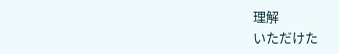理解
いただけた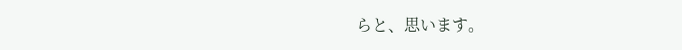らと、思います。